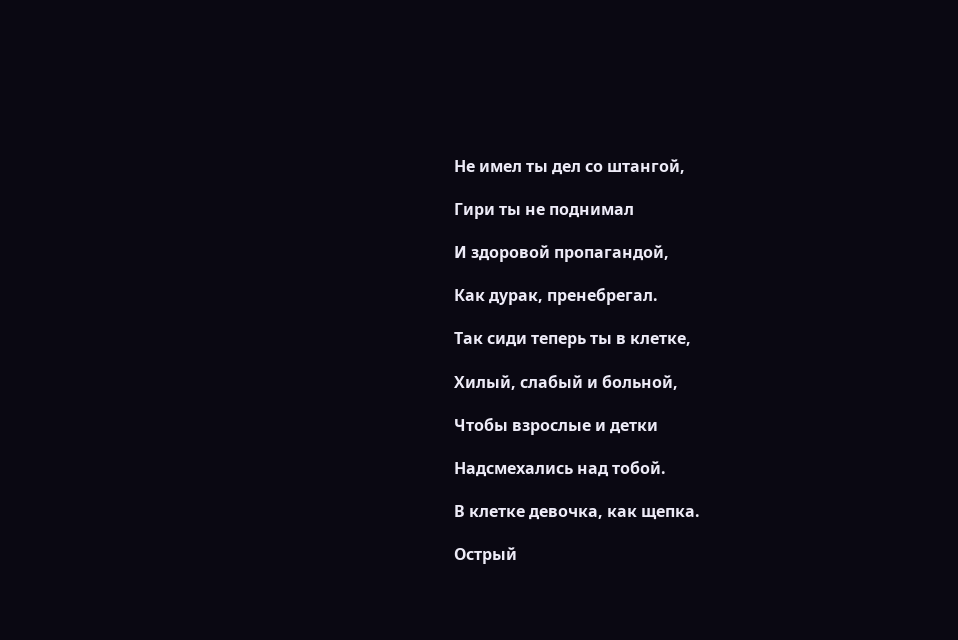Не имел ты дел со штангой,

Гири ты не поднимал

И здоровой пропагандой,

Как дурак, пренебрегал.

Так сиди теперь ты в клетке,

Хилый, слабый и больной,

Чтобы взрослые и детки

Надсмехались над тобой.

В клетке девочка, как щепка.

Острый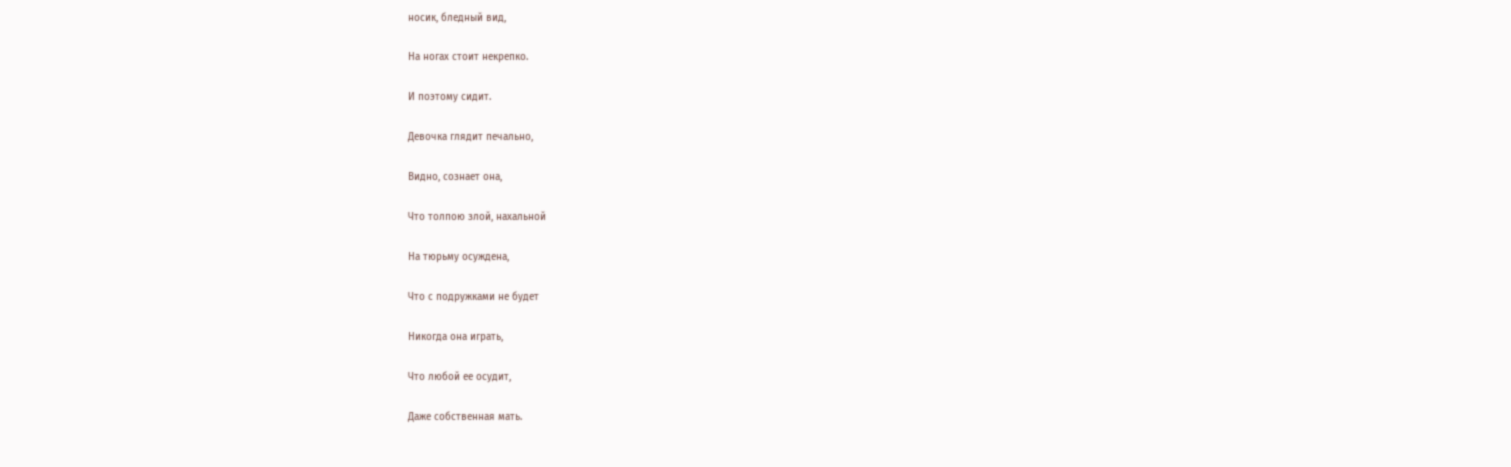носик, бледный вид,

На ногах стоит некрепко.

И поэтому сидит.

Девочка глядит печально,

Видно, сознает она,

Что толпою злой, нахальной

На тюрьму осуждена,

Что с подружками не будет

Никогда она играть,

Что любой ее осудит,

Даже собственная мать.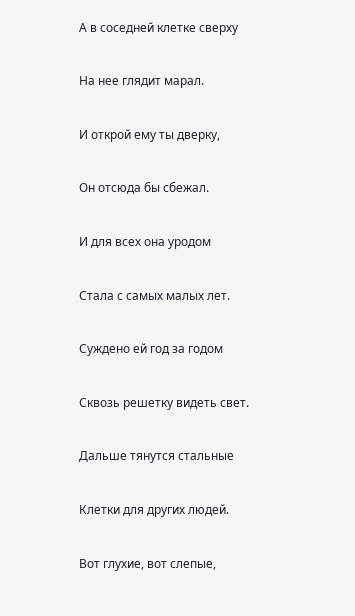А в соседней клетке сверху

На нее глядит марал.

И открой ему ты дверку,

Он отсюда бы сбежал.

И для всех она уродом

Стала с самых малых лет.

Суждено ей год за годом

Сквозь решетку видеть свет.

Дальше тянутся стальные

Клетки для других людей.

Вот глухие, вот слепые,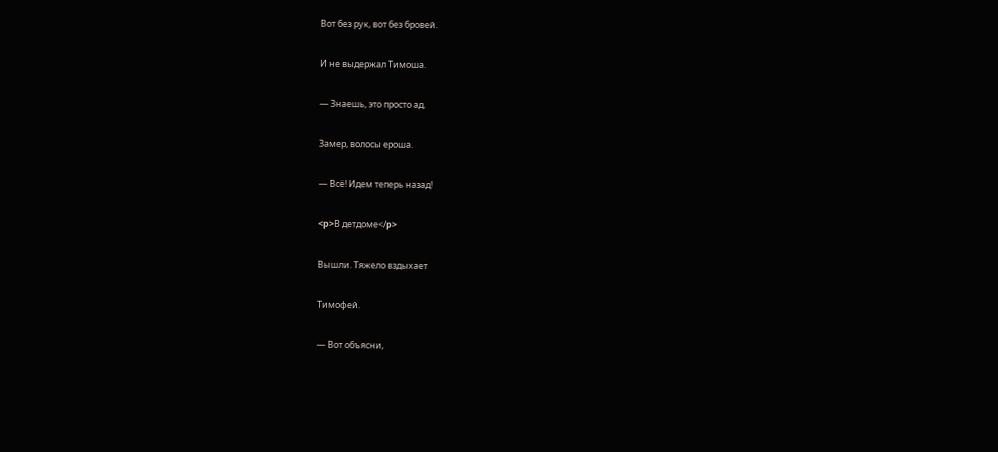Вот без рук, вот без бровей.

И не выдержал Тимоша.

— Знаешь, это просто ад.

Замер, волосы ероша.

— Всё! Идем теперь назад!

<p>В детдоме</p>

Вышли. Тяжело вздыхает

Тимофей.

— Вот объясни,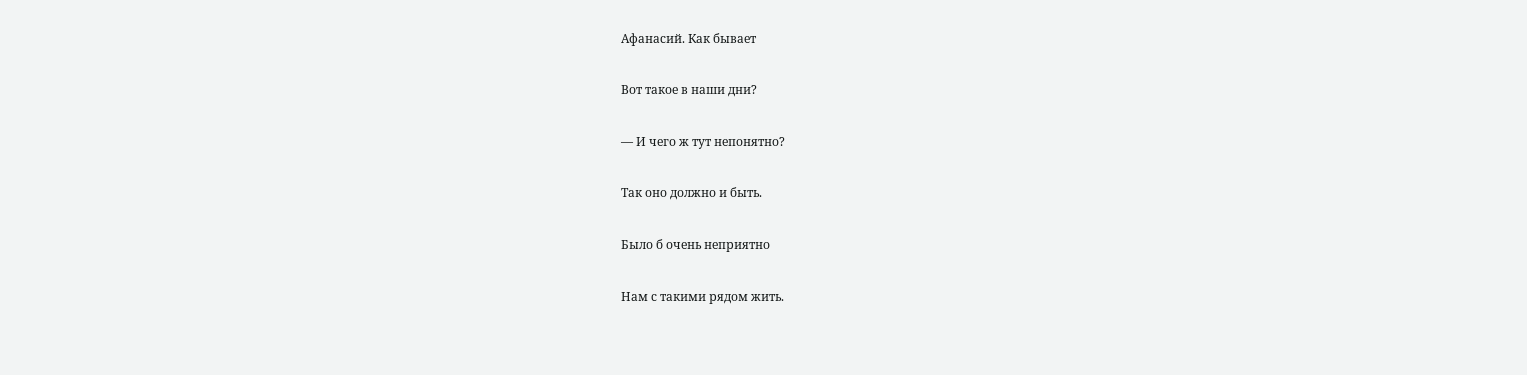Афанасий. Как бывает

Вот такое в наши дни?

— И чего ж тут непонятно?

Так оно должно и быть.

Было б очень неприятно

Нам с такими рядом жить.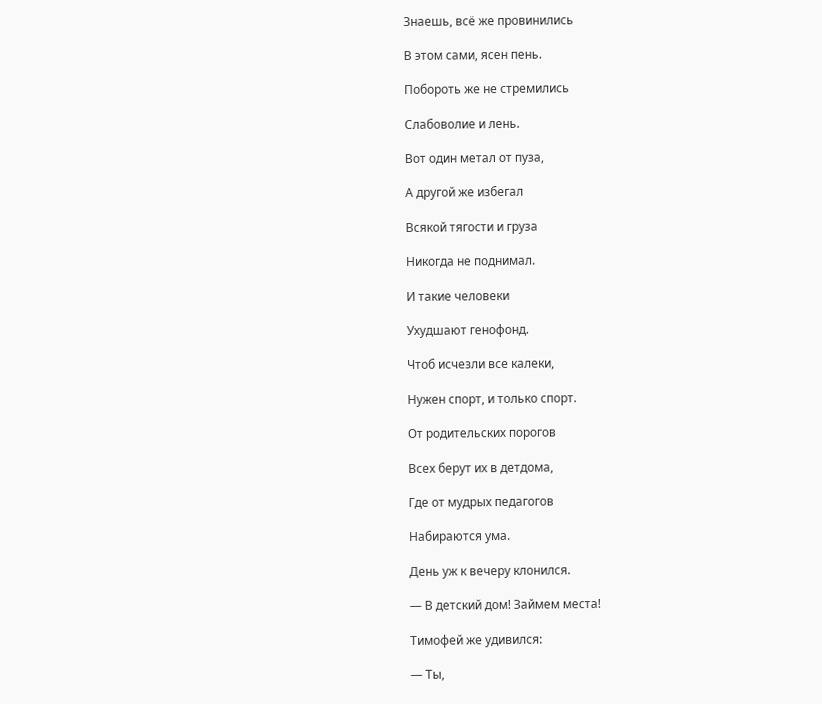Знаешь, всё же провинились

В этом сами, ясен пень.

Побороть же не стремились

Слабоволие и лень.

Вот один метал от пуза,

А другой же избегал

Всякой тягости и груза

Никогда не поднимал.

И такие человеки

Ухудшают генофонд.

Чтоб исчезли все калеки,

Нужен спорт, и только спорт.

От родительских порогов

Всех берут их в детдома,

Где от мудрых педагогов

Набираются ума.

День уж к вечеру клонился.

— В детский дом! Займем места!

Тимофей же удивился:

— Ты,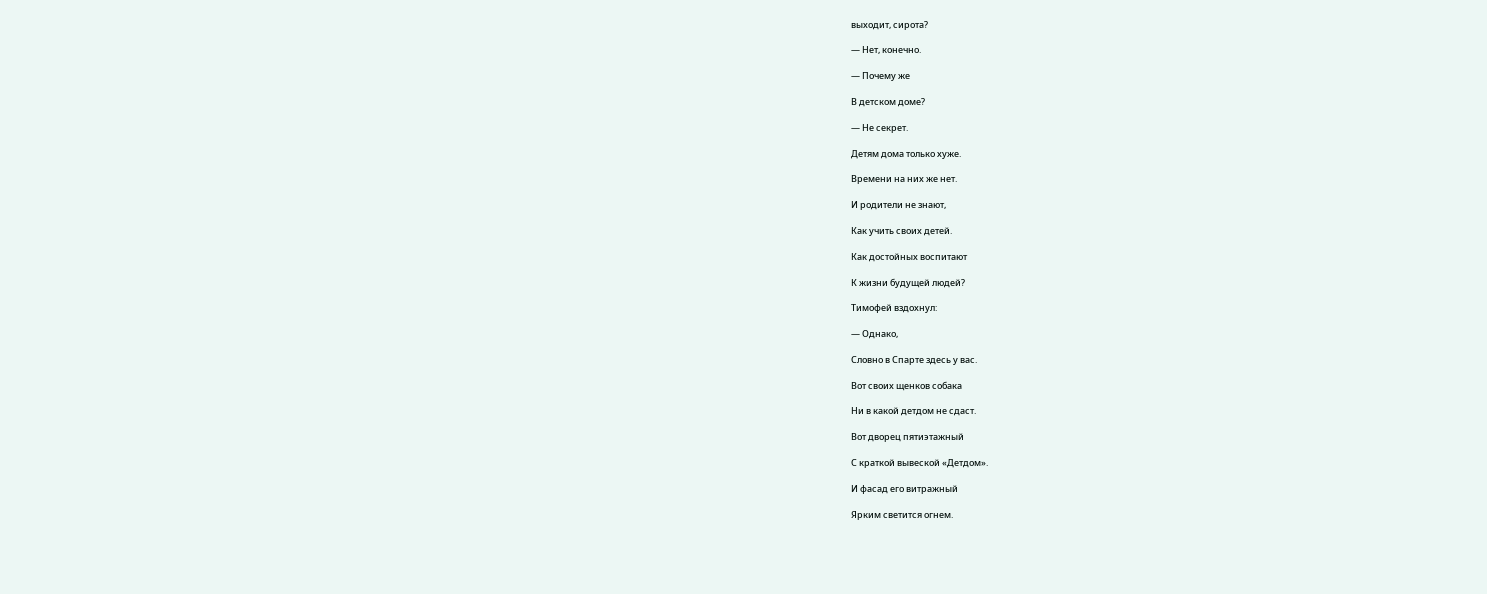выходит, сирота?

— Нет, конечно.

— Почему же

В детском доме?

— Не секрет.

Детям дома только хуже.

Времени на них же нет.

И родители не знают,

Как учить своих детей.

Как достойных воспитают

К жизни будущей людей?

Тимофей вздохнул:

— Однако,

Словно в Спарте здесь у вас.

Вот своих щенков собака

Ни в какой детдом не сдаст.

Вот дворец пятиэтажный

С краткой вывеской «Детдом».

И фасад его витражный

Ярким светится огнем.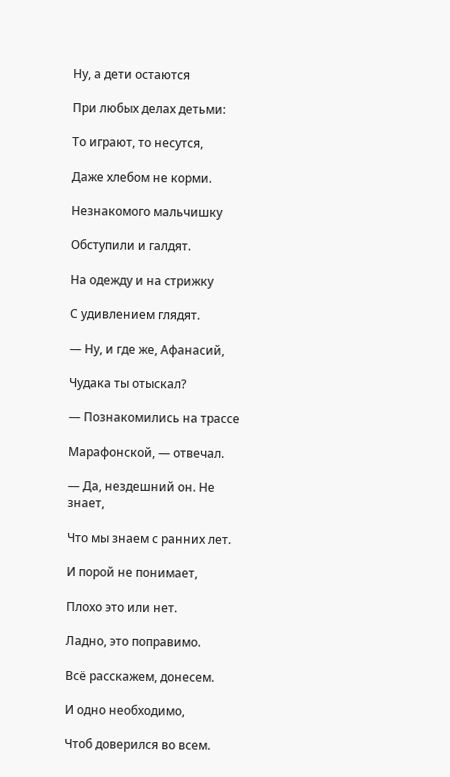Ну, а дети остаются

При любых делах детьми:

То играют, то несутся,

Даже хлебом не корми.

Незнакомого мальчишку

Обступили и галдят.

На одежду и на стрижку

С удивлением глядят.

— Ну, и где же, Афанасий,

Чудака ты отыскал?

— Познакомились на трассе

Марафонской, — отвечал.

— Да, нездешний он. Не знает,

Что мы знаем с ранних лет.

И порой не понимает,

Плохо это или нет.

Ладно, это поправимо.

Всё расскажем, донесем.

И одно необходимо,

Чтоб доверился во всем.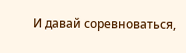И давай соревноваться,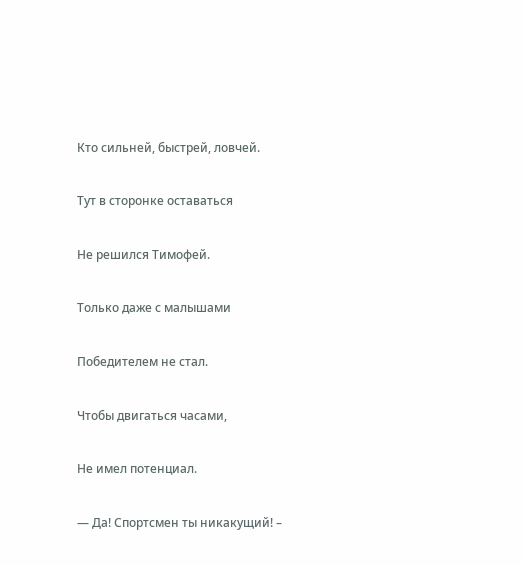Кто сильней, быстрей, ловчей.

Тут в сторонке оставаться

Не решился Тимофей.

Только даже с малышами

Победителем не стал.

Чтобы двигаться часами,

Не имел потенциал.

— Да! Спортсмен ты никакущий! –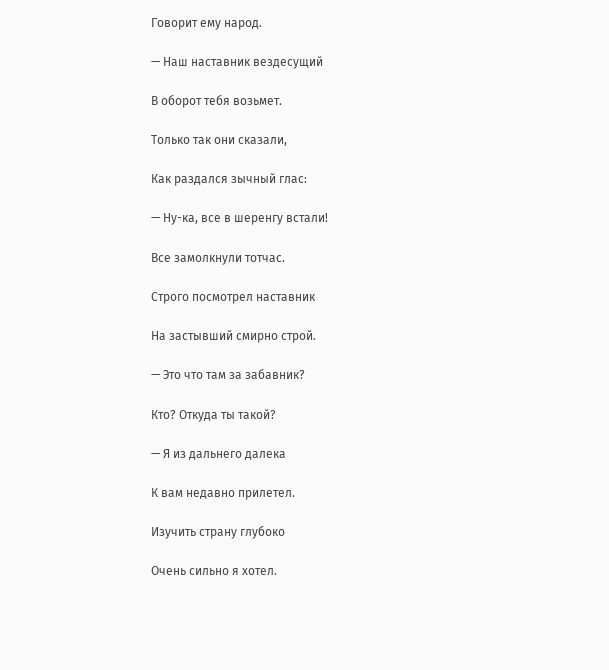Говорит ему народ.

— Наш наставник вездесущий

В оборот тебя возьмет.

Только так они сказали,

Как раздался зычный глас:

— Ну-ка, все в шеренгу встали!

Все замолкнули тотчас.

Строго посмотрел наставник

На застывший смирно строй.

— Это что там за забавник?

Кто? Откуда ты такой?

— Я из дальнего далека

К вам недавно прилетел.

Изучить страну глубоко

Очень сильно я хотел.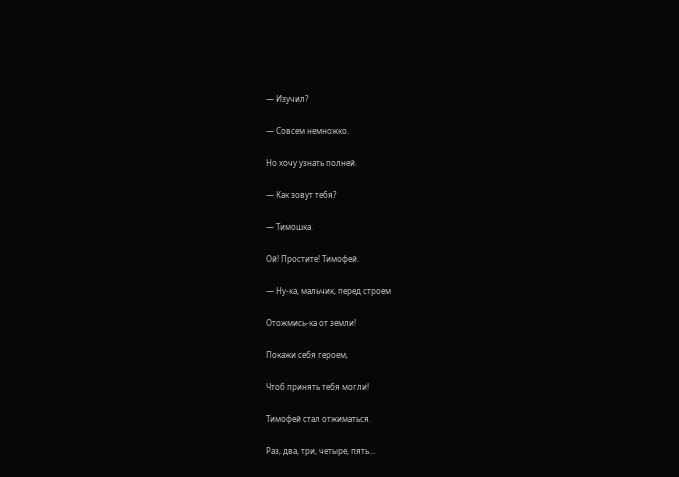— Изучил?

— Совсем немножко.

Но хочу узнать полней.

— Как зовут тебя?

— Тимошка.

Ой! Простите! Тимофей.

— Ну-ка, мальчик, перед строем

Отожмись-ка от земли!

Покажи себя героем,

Чтоб принять тебя могли!

Тимофей стал отжиматься.

Раз, два, три, четыре, пять…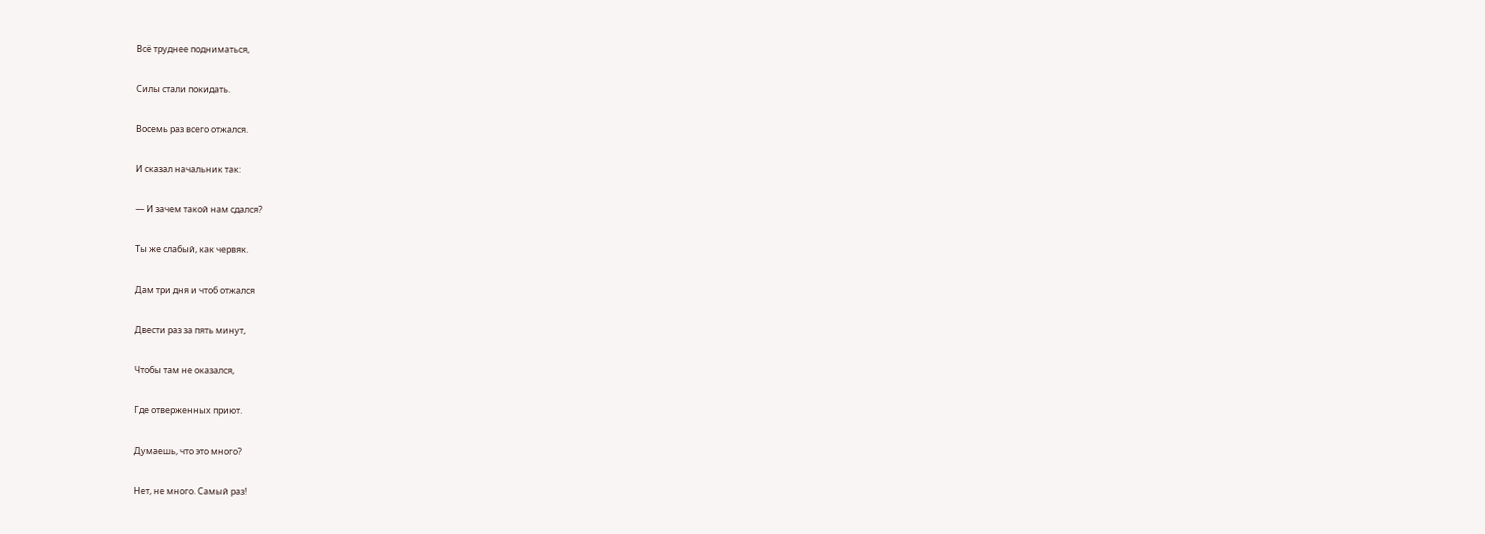Всё труднее подниматься,

Силы стали покидать.

Восемь раз всего отжался.

И сказал начальник так:

— И зачем такой нам сдался?

Ты же слабый, как червяк.

Дам три дня и чтоб отжался

Двести раз за пять минут,

Чтобы там не оказался,

Где отверженных приют.

Думаешь, что это много?

Нет, не много. Самый раз!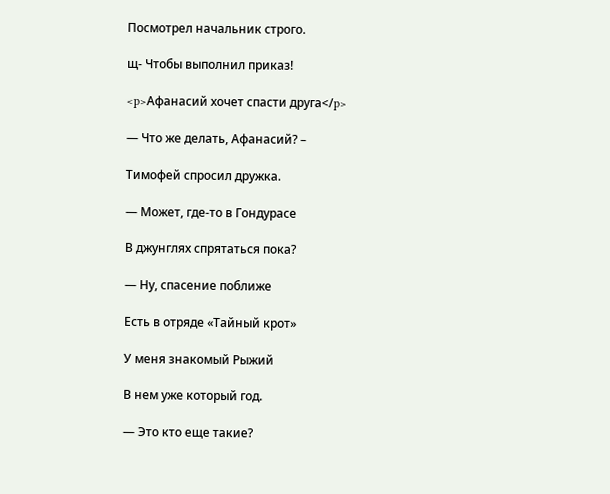Посмотрел начальник строго.

щ- Чтобы выполнил приказ!

<p>Афанасий хочет спасти друга</p>

— Что же делать, Афанасий? –

Тимофей спросил дружка.

— Может, где-то в Гондурасе

В джунглях спрятаться пока?

— Ну, спасение поближе

Есть в отряде «Тайный крот»

У меня знакомый Рыжий

В нем уже который год.

— Это кто еще такие?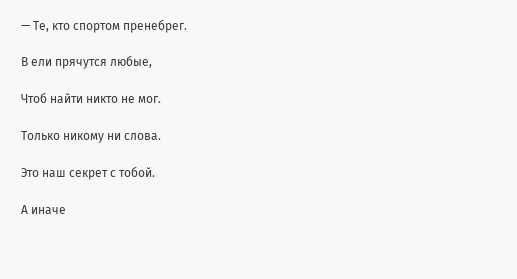— Те, кто спортом пренебрег.

В ели прячутся любые,

Чтоб найти никто не мог.

Только никому ни слова.

Это наш секрет с тобой.

А иначе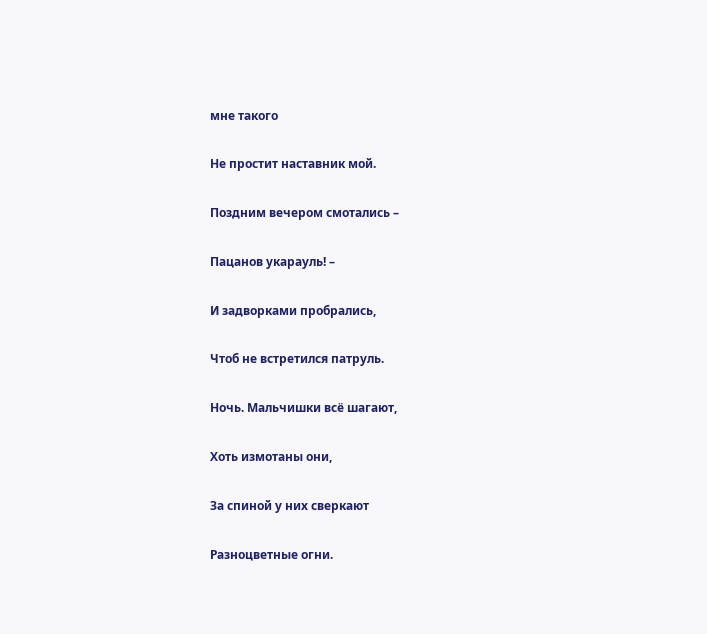мне такого

Не простит наставник мой.

Поздним вечером смотались –

Пацанов укарауль! –

И задворками пробрались,

Чтоб не встретился патруль.

Ночь. Мальчишки всё шагают,

Хоть измотаны они,

За спиной у них сверкают

Разноцветные огни.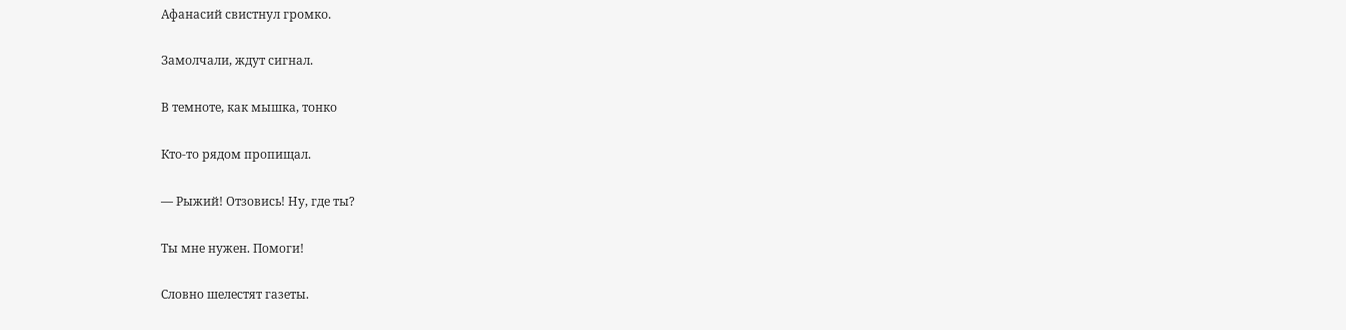Афанасий свистнул громко.

Замолчали, ждут сигнал.

В темноте, как мышка, тонко

Кто-то рядом пропищал.

— Рыжий! Отзовись! Ну, где ты?

Ты мне нужен. Помоги!

Словно шелестят газеты.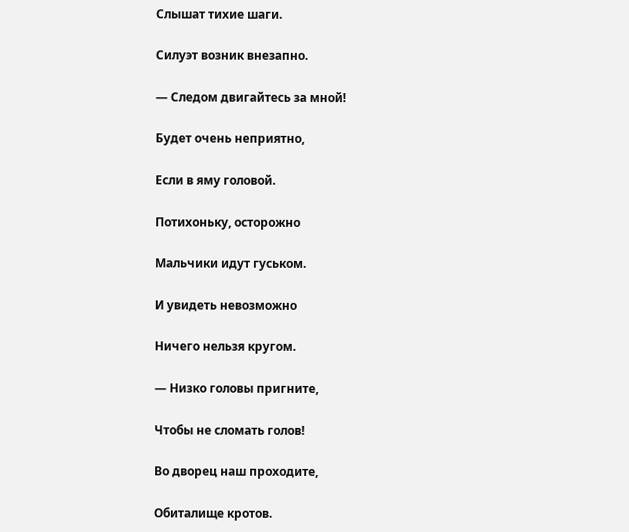Слышат тихие шаги.

Силуэт возник внезапно.

— Следом двигайтесь за мной!

Будет очень неприятно,

Если в яму головой.

Потихоньку, осторожно

Мальчики идут гуськом.

И увидеть невозможно

Ничего нельзя кругом.

— Низко головы пригните,

Чтобы не сломать голов!

Во дворец наш проходите,

Обиталище кротов.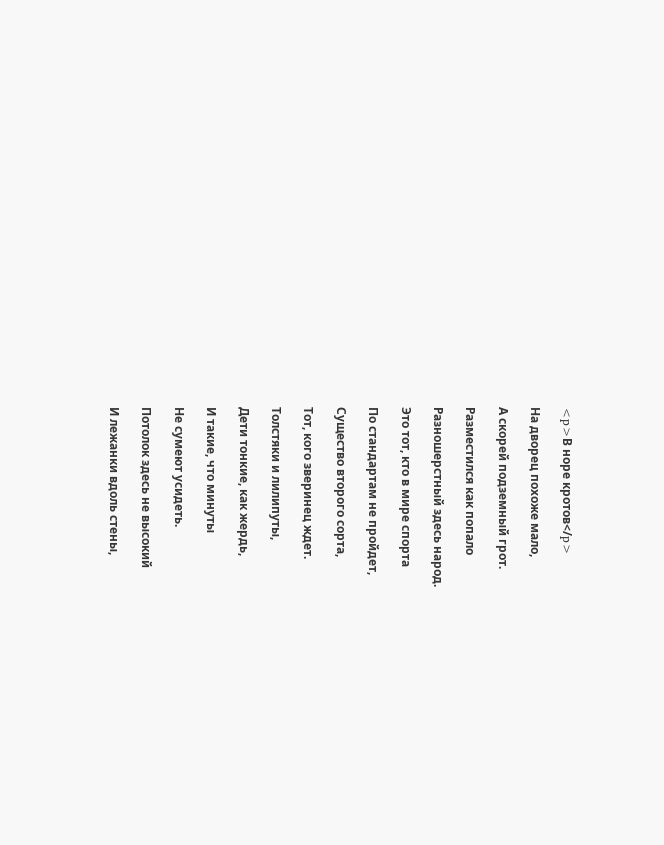<p>В норе кротов</p>

На дворец похоже мало,

А скорей подземный грот.

Разместился как попало

Разношерстный здесь народ.

Это тот, кто в мире спорта

По стандартам не пройдет,

Существо второго сорта,

Тот, кого зверинец ждет.

Толстяки и лилипуты,

Дети тонкие, как жердь,

И такие, что минуты

Не сумеют усидеть.

Потолок здесь не высокий

И лежанки вдоль стены,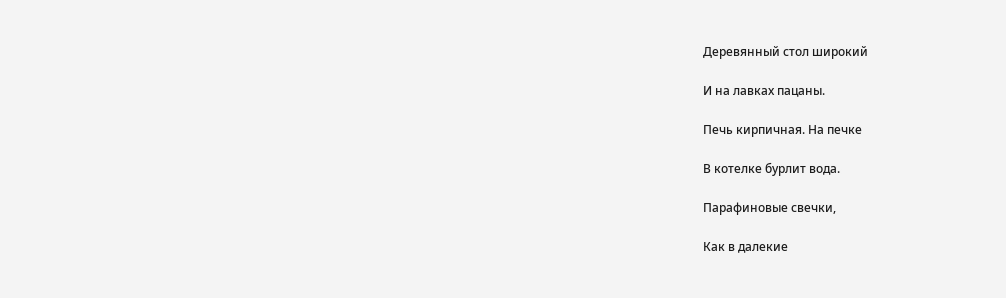Деревянный стол широкий

И на лавках пацаны.

Печь кирпичная. На печке

В котелке бурлит вода.

Парафиновые свечки,

Как в далекие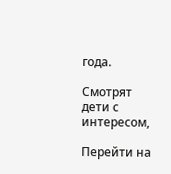года.

Смотрят дети с интересом,

Перейти на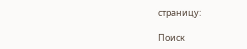страницу:

Поиск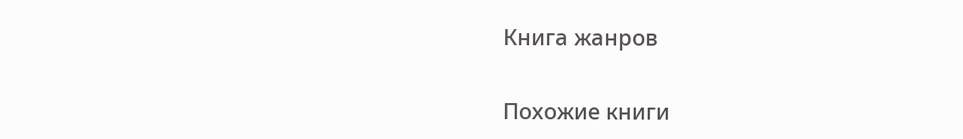Книга жанров

Похожие книги